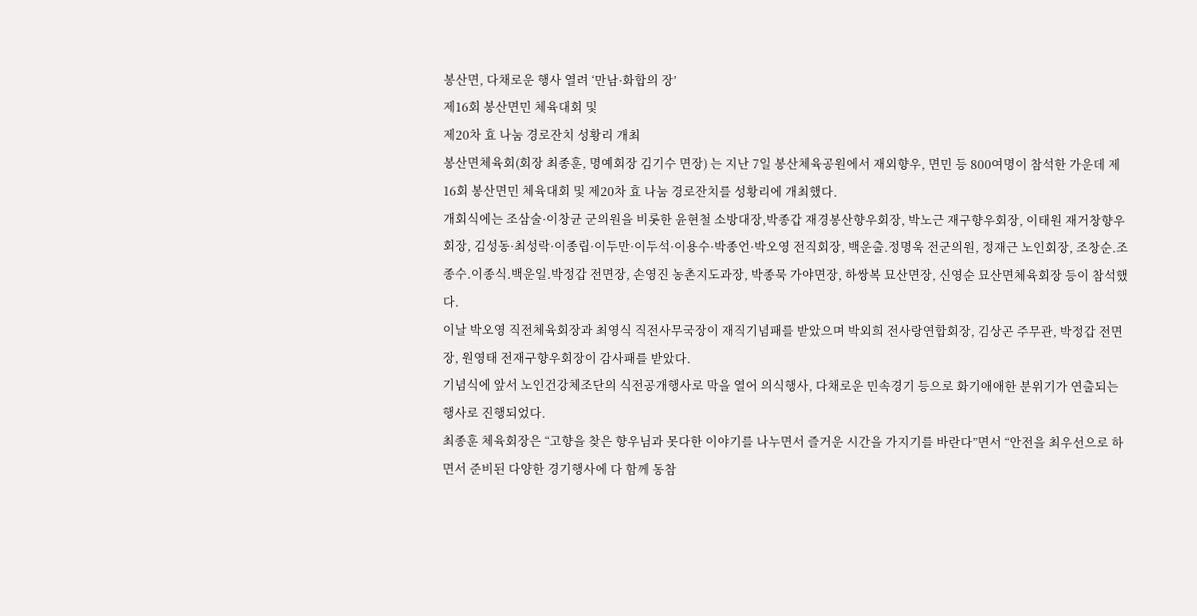봉산면, 다채로운 행사 열려 ‘만남·화합의 장’
제16회 봉산면민 체육대회 및
제20차 효 나눔 경로잔치 성황리 개최
봉산면체육회(회장 최종훈, 명예회장 김기수 면장) 는 지난 7일 봉산체육공원에서 재외향우, 면민 등 800여명이 참석한 가운데 제16회 봉산면민 체육대회 및 제20차 효 나눔 경로잔치를 성황리에 개최했다.
개회식에는 조삼술·이창균 군의원을 비롯한 윤현철 소방대장,박종갑 재경봉산향우회장, 박노근 재구향우회장, 이태원 재거창향우회장, 김성동·최성락·이종립·이두만·이두석·이용수·박종언·박오영 전직회장, 백운출.정명욱 전군의원, 정재근 노인회장, 조창순.조종수.이종식.백운일.박정갑 전면장, 손영진 농촌지도과장, 박종묵 가야면장, 하쌍복 묘산면장, 신영순 묘산면체육회장 등이 참석했다.
이날 박오영 직전체육회장과 최영식 직전사무국장이 재직기념패를 받았으며 박외희 전사랑연합회장, 김상곤 주무관, 박정갑 전면장, 원영태 전재구향우회장이 감사패를 받았다.
기념식에 앞서 노인건강체조단의 식전공개행사로 막을 열어 의식행사, 다채로운 민속경기 등으로 화기애애한 분위기가 연출되는 행사로 진행되었다.
최종훈 체육회장은 “고향을 찾은 향우님과 못다한 이야기를 나누면서 즐거운 시간을 가지기를 바란다”면서 “안전을 최우선으로 하면서 준비된 다양한 경기행사에 다 함께 동참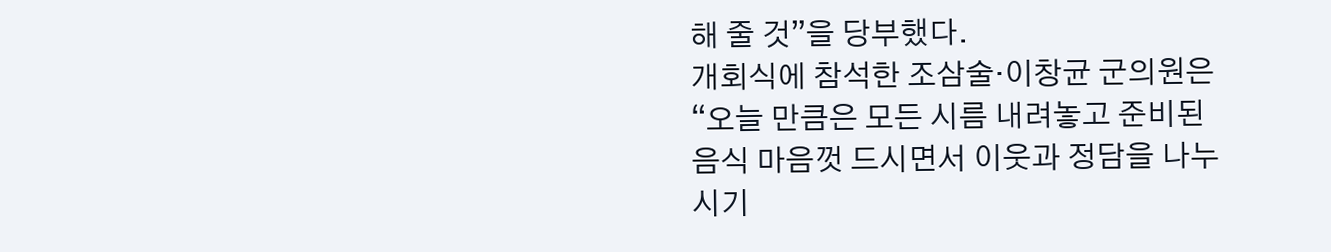해 줄 것”을 당부했다.
개회식에 참석한 조삼술·이창균 군의원은 “오늘 만큼은 모든 시름 내려놓고 준비된 음식 마음껏 드시면서 이웃과 정담을 나누시기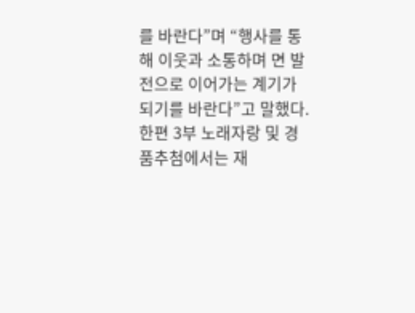를 바란다”며 “행사를 통해 이웃과 소통하며 면 발전으로 이어가는 계기가 되기를 바란다”고 말했다. 한편 3부 노래자랑 및 경품추첨에서는 재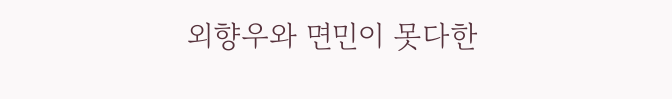외향우와 면민이 못다한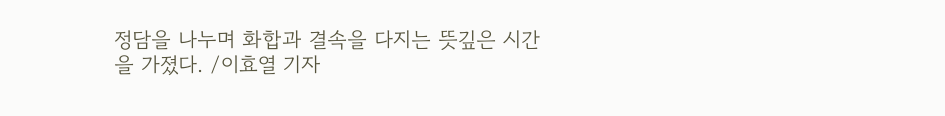정담을 나누며 화합과 결속을 다지는 뜻깊은 시간을 가졌다. /이효열 기자